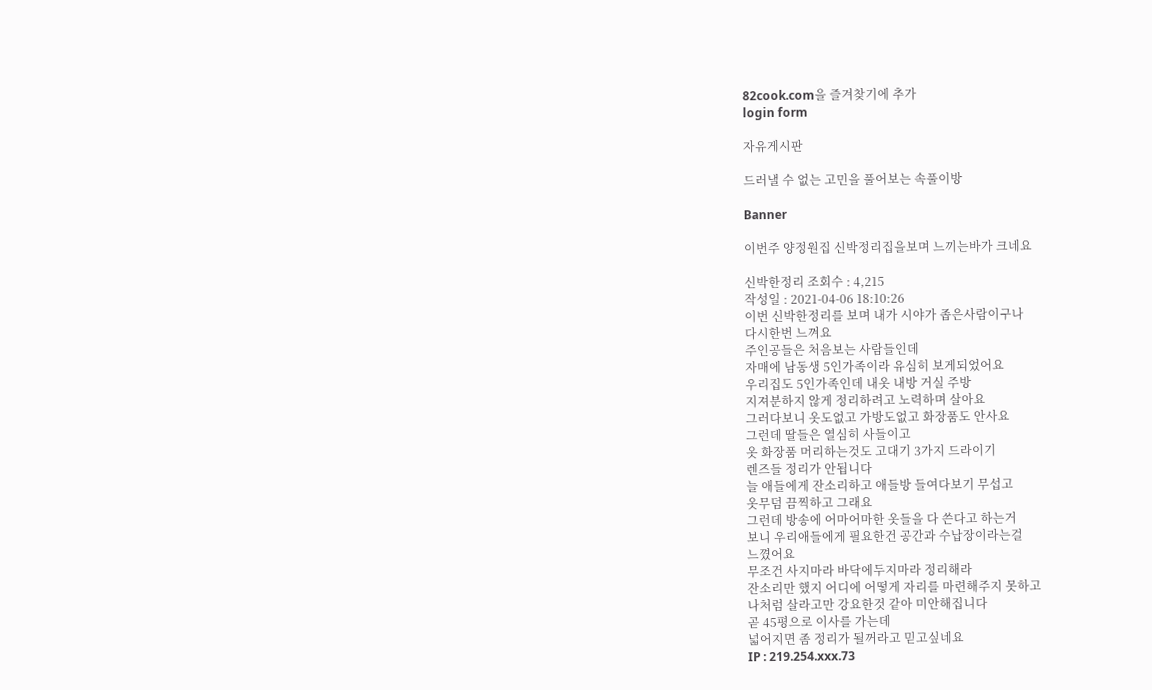82cook.com을 즐겨찾기에 추가
login form

자유게시판

드러낼 수 없는 고민을 풀어보는 속풀이방

Banner

이번주 양정원집 신박정리집을보며 느끼는바가 크네요

신박한정리 조회수 : 4,215
작성일 : 2021-04-06 18:10:26
이번 신박한정리를 보며 내가 시야가 좁은사람이구나
다시한번 느껴요
주인공들은 처음보는 사람들인데
자매에 남동생 5인가족이라 유심히 보게되었어요
우리집도 5인가족인데 내옷 내방 거실 주방
지져분하지 않게 정리하려고 노력하며 살아요
그러다보니 옷도없고 가방도없고 화장품도 안사요
그런데 딸들은 열심히 사들이고
옷 화장품 머리하는것도 고대기 3가지 드라이기
렌즈들 정리가 안됩니다
늘 애들에게 잔소리하고 애들방 들여다보기 무섭고
옷무덤 끔찍하고 그래요
그런데 방송에 어마어마한 옷들을 다 쓴다고 하는거
보니 우리애들에게 필요한건 공간과 수납장이라는걸
느꼈어요
무조건 사지마라 바닥에두지마라 정리해라
잔소리만 했지 어디에 어떻게 자리를 마련해주지 못하고
나처럼 살라고만 강요한것 같아 미안해집니다
곧 45평으로 이사를 가는데
넓어지면 좀 정리가 될꺼라고 믿고싶네요
IP : 219.254.xxx.73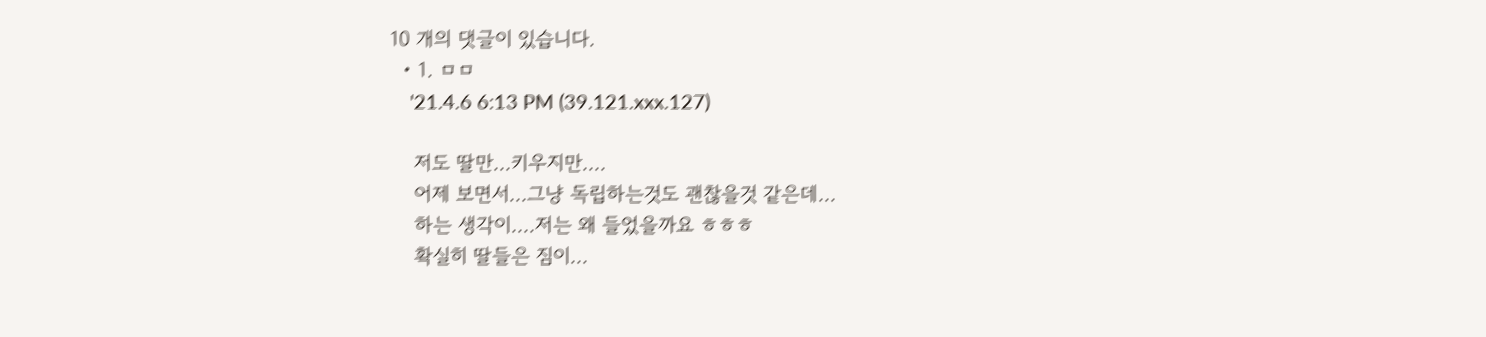10 개의 댓글이 있습니다.
  • 1. ㅁㅁ
    '21.4.6 6:13 PM (39.121.xxx.127)

    저도 딸만...키우지만....
    어제 보면서...그냥 독립하는것도 괜찮을것 같은데...
    하는 생각이....저는 왜 들었을까요 ㅎㅎㅎ
    확실히 딸들은 짐이...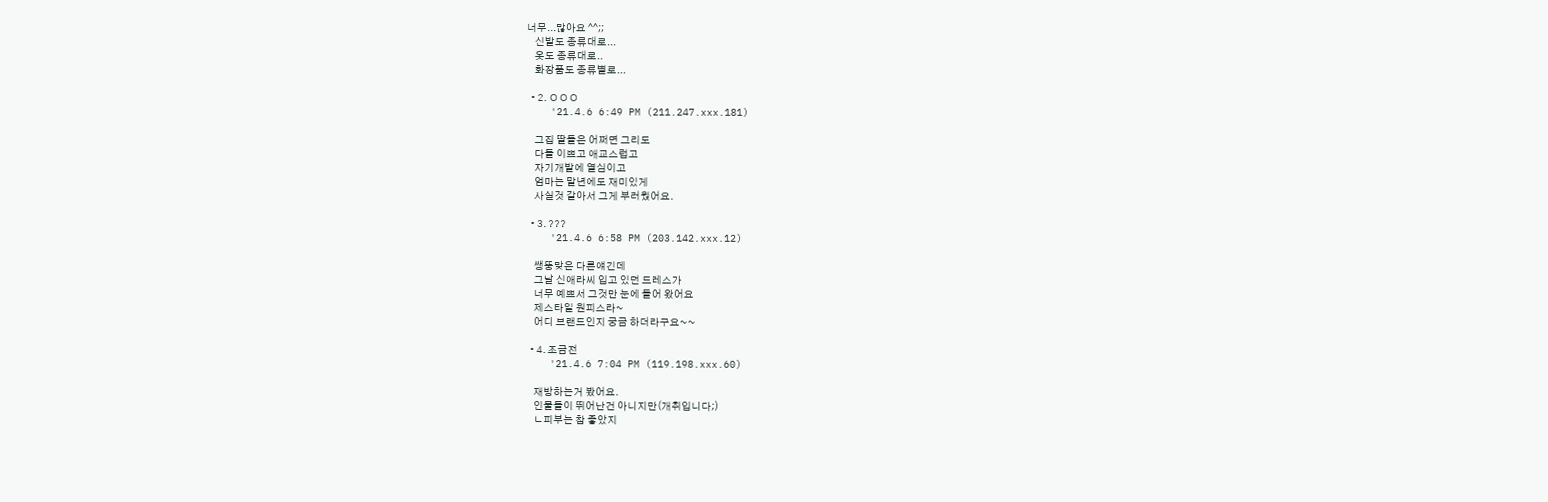너무...많아요 ^^;;
    신발도 종류대로...
    옷도 종류대로..
    화장품도 종류별로...

  • 2. ㅇㅇㅇ
    '21.4.6 6:49 PM (211.247.xxx.181)

    그집 딸들은 어쩌면 그리도
    다들 이쁘고 애교스럽고
    자기개발에 열심이고
    엄마는 말년에도 재미있게
    사실것 같아서 그게 부러웠어요.

  • 3. ???
    '21.4.6 6:58 PM (203.142.xxx.12)

    쌩뚱맞은 다른얘긴데
    그날 신애라씨 입고 있던 드레스가
    너무 예쁘서 그것만 눈에 들어 왔어요
    제스타일 원피스라~
    어디 브랜드인지 궁금 하더라구요~~

  • 4. 조금전
    '21.4.6 7:04 PM (119.198.xxx.60)

    재방하는거 봤어요.
    인물들이 뛰어난건 아니지만(개취입니다;)
    ㄴ피부는 참 좋았지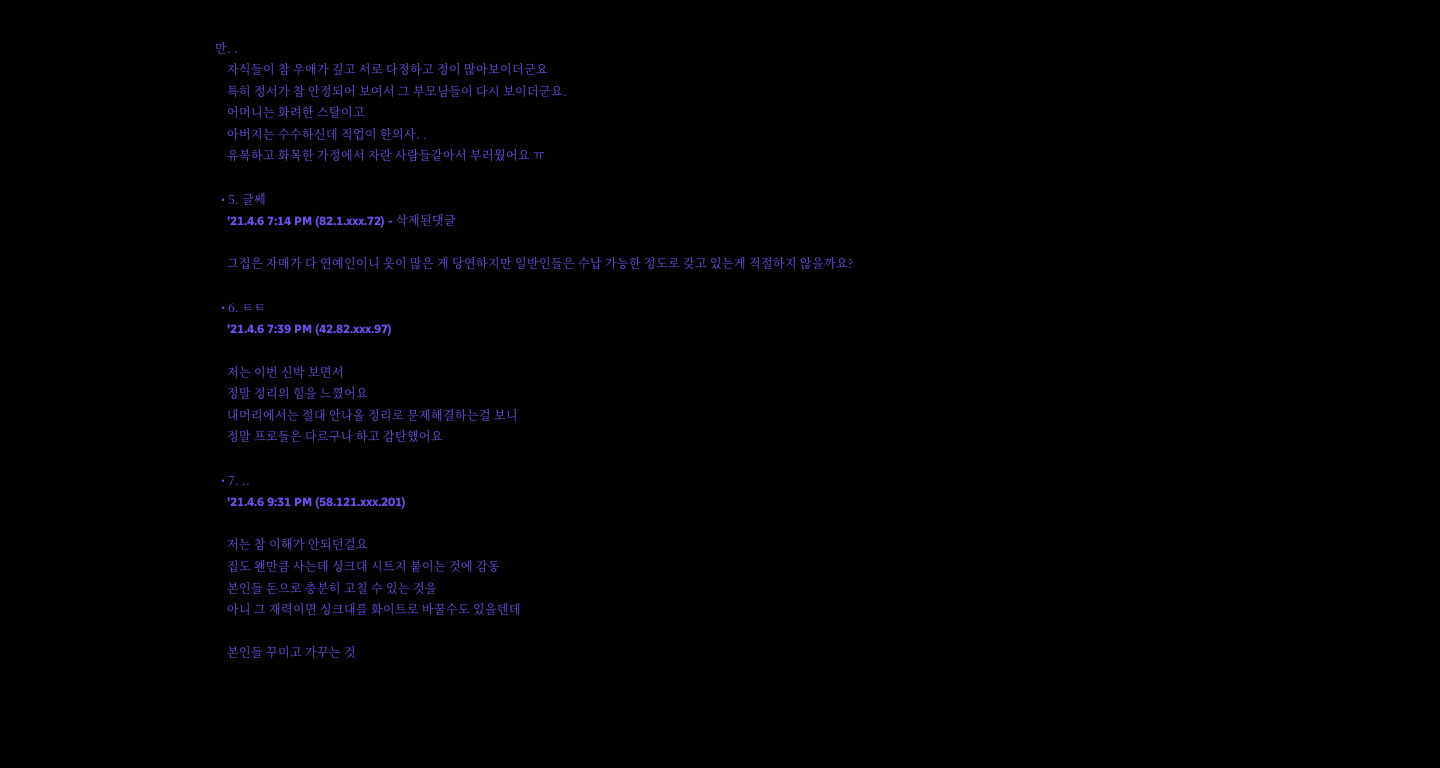만. .
    자식들이 참 우애가 깊고 서로 다정하고 정이 많아보이더군요
    특히 정서가 참 안정되어 보여서 그 부모님들이 다시 보이더군요.
    어머니는 화려한 스탈이고
    아버지는 수수하신데 직업이 한의사. .
    유복하고 화목한 가정에서 자란 사람들같아서 부러웠어요 ㅠ

  • 5. 글쎄
    '21.4.6 7:14 PM (82.1.xxx.72) - 삭제된댓글

    그집은 자매가 다 연예인이니 옷이 많은 게 당연하지만 일반인들은 수납 가능한 정도로 갖고 있는게 적절하지 않을까요?

  • 6. ㅌㅌ
    '21.4.6 7:39 PM (42.82.xxx.97)

    저는 이번 신박 보면서
    정말 정리의 힘을 느꼈어요
    내머리에서는 절대 안나올 정리로 문제해결하는걸 보니
    정말 프로들은 다르구나 하고 감탄했어요

  • 7. ..
    '21.4.6 9:31 PM (58.121.xxx.201)

    저는 참 이해가 안되던걸요
    집도 왠만큼 사는데 싱크대 시트지 붙이는 것에 감동
    본인들 돈으로 충분히 고칠 수 있는 것을
    아니 그 재력이면 싱크대를 화이트로 바꿀수도 있을텐데

    본인들 꾸미고 가꾸는 것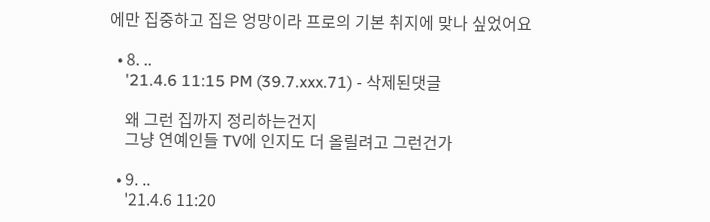에만 집중하고 집은 엉망이라 프로의 기본 취지에 맞나 싶었어요

  • 8. ..
    '21.4.6 11:15 PM (39.7.xxx.71) - 삭제된댓글

    왜 그런 집까지 정리하는건지
    그냥 연예인들 TV에 인지도 더 올릴려고 그런건가

  • 9. ..
    '21.4.6 11:20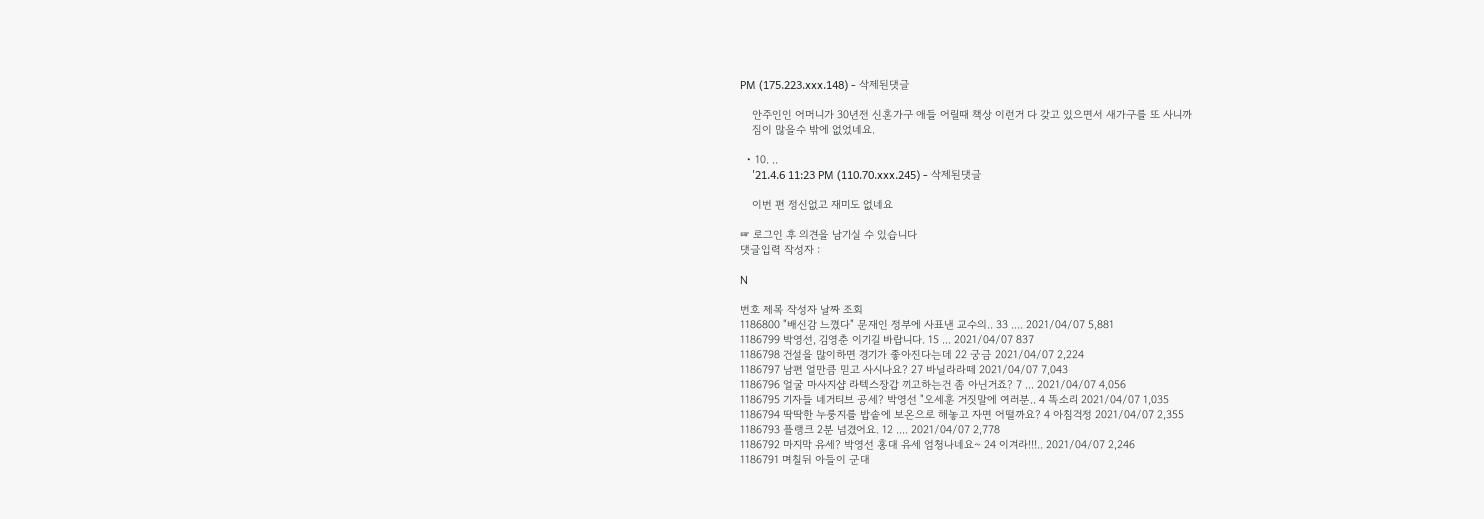PM (175.223.xxx.148) - 삭제된댓글

    안주인인 어머니가 30년전 신혼가구 애들 어릴때 책상 이런거 다 갖고 있으면서 새가구를 또 사니까
    짐이 많을수 밖에 없었네요.

  • 10. ..
    '21.4.6 11:23 PM (110.70.xxx.245) - 삭제된댓글

    이번 편 정신없고 재미도 없네요

☞ 로그인 후 의견을 남기실 수 있습니다
댓글입력 작성자 :

N

번호 제목 작성자 날짜 조회
1186800 "배신감 느꼈다" 문재인 정부에 사표낸 교수의.. 33 .... 2021/04/07 5,881
1186799 박영선, 김영춘 이기길 바랍니다. 15 ... 2021/04/07 837
1186798 건설을 많이하면 경기가 좋아진다는데 22 궁금 2021/04/07 2,224
1186797 남편 얼만큼 믿고 사시나요? 27 바닐라라떼 2021/04/07 7,043
1186796 얼굴 마사지샵 라텍스장갑 끼고하는건 좀 아닌거죠? 7 ... 2021/04/07 4,056
1186795 기자들 네거티브 공세? 박영선 "오세훈 거짓말에 여러분.. 4 똑소리 2021/04/07 1,035
1186794 딱딱한 누룽지를 밥솥에 보온으로 해놓고 자면 어떨까요? 4 아침걱정 2021/04/07 2,355
1186793 플랭크 2분 넘겼어요. 12 .... 2021/04/07 2,778
1186792 마지막 유세? 박영선 홍대 유세 엄청나네요~ 24 이겨라!!!.. 2021/04/07 2,246
1186791 며칠뒤 아들이 군대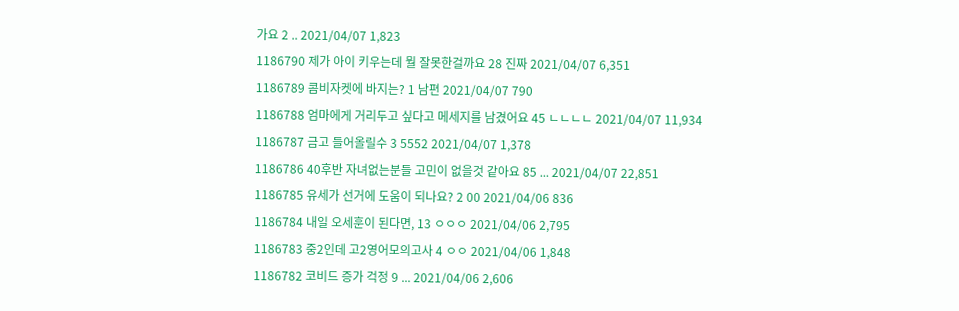가요 2 .. 2021/04/07 1,823
1186790 제가 아이 키우는데 뭘 잘못한걸까요 28 진짜 2021/04/07 6,351
1186789 콤비자켓에 바지는? 1 남편 2021/04/07 790
1186788 엄마에게 거리두고 싶다고 메세지를 남겼어요 45 ㄴㄴㄴㄴ 2021/04/07 11,934
1186787 금고 들어올릴수 3 5552 2021/04/07 1,378
1186786 40후반 자녀없는분들 고민이 없을것 같아요 85 ... 2021/04/07 22,851
1186785 유세가 선거에 도움이 되나요? 2 00 2021/04/06 836
1186784 내일 오세훈이 된다면, 13 ㅇㅇㅇ 2021/04/06 2,795
1186783 중2인데 고2영어모의고사 4 ㅇㅇ 2021/04/06 1,848
1186782 코비드 증가 걱정 9 ... 2021/04/06 2,606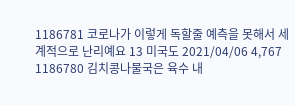1186781 코로나가 이렇게 독할줄 예측을 못해서 세계적으로 난리예요 13 미국도 2021/04/06 4,767
1186780 김치콩나물국은 육수 내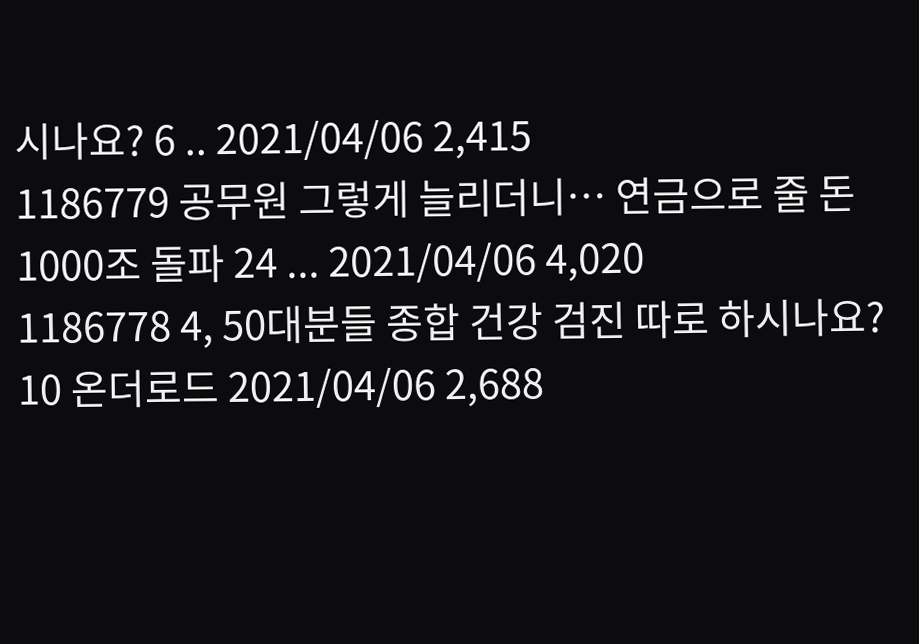시나요? 6 .. 2021/04/06 2,415
1186779 공무원 그렇게 늘리더니… 연금으로 줄 돈 1000조 돌파 24 ... 2021/04/06 4,020
1186778 4, 50대분들 종합 건강 검진 따로 하시나요? 10 온더로드 2021/04/06 2,688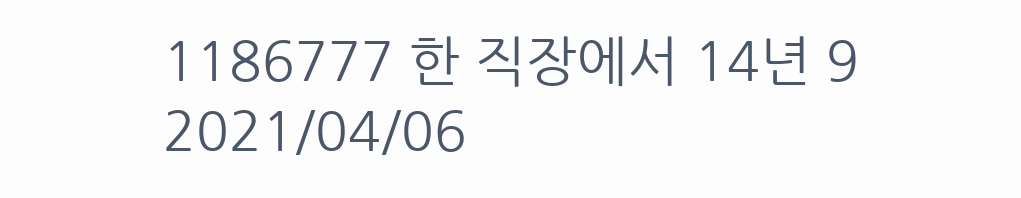1186777 한 직장에서 14년 9 2021/04/06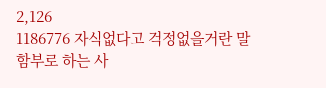2,126
1186776 자식없다고 걱정없을거란 말 함부로 하는 사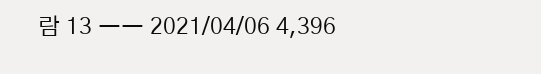람 13 ㅡㅡ 2021/04/06 4,396